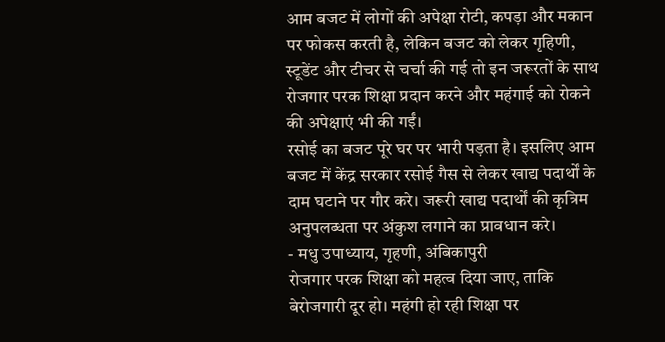आम बजट में लोगों की अपेक्षा रोटी, कपड़ा और मकान पर फोकस करती है, लेकिन बजट को लेकर गृहिणी, स्टूडेंट और टीचर से चर्चा की गई तो इन जरूरतों के साथ रोजगार परक शिक्षा प्रदान करने और महंगाई को रोकने की अपेक्षाएं भी की गईं।
रसोई का बजट पूरे घर पर भारी पड़ता है। इसलिए आम बजट में केंद्र सरकार रसोई गैस से लेकर खाद्य पदार्थों के दाम घटाने पर गौर करे। जरूरी खाद्य पदार्थों की कृत्रिम अनुपलब्धता पर अंकुश लगाने का प्रावधान करे।
- मधु उपाध्याय, गृहणी, अंबिकापुरी
रोजगार परक शिक्षा को महत्व दिया जाए, ताकि बेरोजगारी दूर हो। महंगी हो रही शिक्षा पर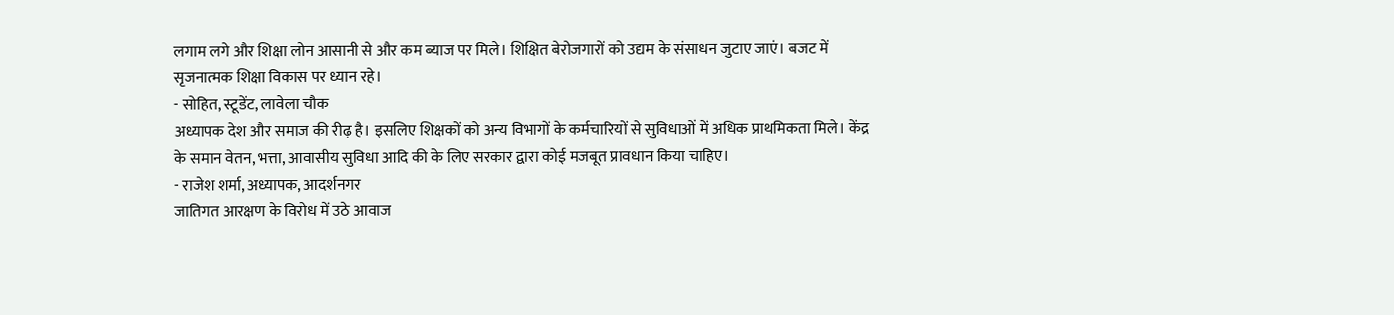लगाम लगे और शिक्षा लोन आसानी से और कम ब्याज पर मिले। शिक्षित बेरोजगारों को उद्यम के संसाधन जुटाए जाएं। बजट में सृजनात्मक शिक्षा विकास पर ध्यान रहे।
- सोहित, स्टूडेंट, लावेला चौक
अध्यापक देश और समाज की रीढ़ है। इसलिए शिक्षकों को अन्य विभागों के कर्मचारियों से सुविधाओं में अधिक प्राथमिकता मिले। केंद्र के समान वेतन, भत्ता, आवासीय सुविधा आदि की के लिए सरकार द्वारा कोई मजबूत प्रावधान किया चाहिए।
- राजेश शर्मा, अध्यापक, आदर्शनगर
जातिगत आरक्षण के विरोध में उठे आवाज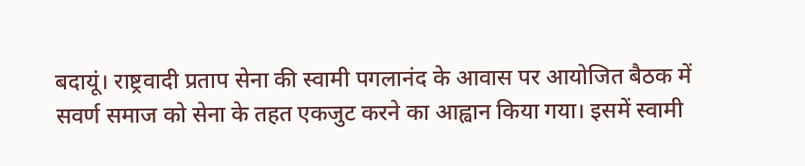बदायूं। राष्ट्रवादी प्रताप सेना की स्वामी पगलानंद के आवास पर आयोजित बैठक में सवर्ण समाज को सेना के तहत एकजुट करने का आह्वान किया गया। इसमें स्वामी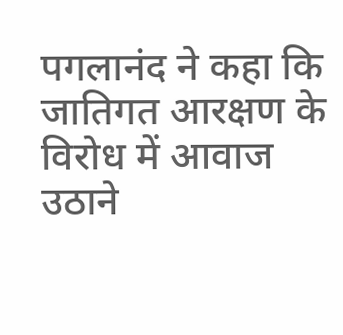पगलानंद ने कहा कि जातिगत आरक्षण के विरोध में आवाज उठाने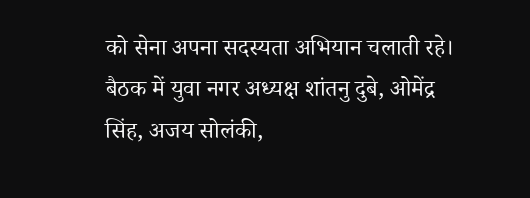को सेना अपना सदस्यता अभियान चलाती रहे। बैठक में युवा नगर अध्यक्ष शांतनु दुबे, ओमेंद्र सिंह, अजय सोलंकी,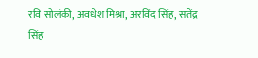रवि सोलंकी, अवधेश मिश्रा, अरविंद सिंह, सतेंद्र सिंह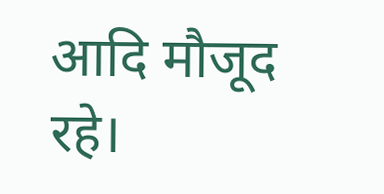आदि मौजूद रहे।